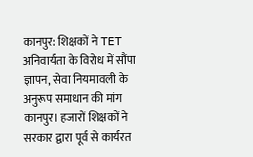कानपुर: शिक्षकों ने TET अनिवार्यता के विरोध में सौंपा ज्ञापन, सेवा नियमावली के अनुरूप समाधान की मांग
कानपुर। हजारों शिक्षकों ने सरकार द्वारा पूर्व से कार्यरत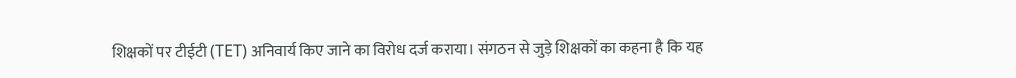शिक्षकों पर टीईटी (TET) अनिवार्य किए जाने का विरोध दर्ज कराया। संगठन से जुड़े शिक्षकों का कहना है कि यह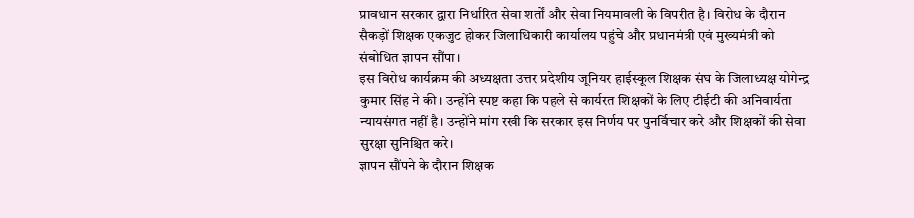प्रावधान सरकार द्वारा निर्धारित सेवा शर्तों और सेवा नियमावली के विपरीत है। विरोध के दौरान सैकड़ों शिक्षक एकजुट होकर जिलाधिकारी कार्यालय पहुंचे और प्रधानमंत्री एवं मुख्यमंत्री को संबोधित ज्ञापन सौंपा।
इस विरोध कार्यक्रम की अध्यक्षता उत्तर प्रदेशीय जूनियर हाईस्कूल शिक्षक संघ के जिलाध्यक्ष योगेन्द्र कुमार सिंह ने की। उन्होंने स्पष्ट कहा कि पहले से कार्यरत शिक्षकों के लिए टीईटी की अनिवार्यता न्यायसंगत नहीं है। उन्होंने मांग रखी कि सरकार इस निर्णय पर पुनर्विचार करे और शिक्षकों की सेवा सुरक्षा सुनिश्चित करे।
ज्ञापन सौंपने के दौरान शिक्षक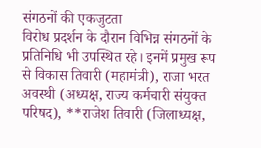संगठनों की एकजुटता
विरोध प्रदर्शन के दौरान विभिन्न संगठनों के प्रतिनिधि भी उपस्थित रहे। इनमें प्रमुख रूप से विकास तिवारी (महामंत्री), राजा भरत अवस्थी (अध्यक्ष, राज्य कर्मचारी संयुक्त परिषद), **राजेश तिवारी (जिलाध्यक्ष,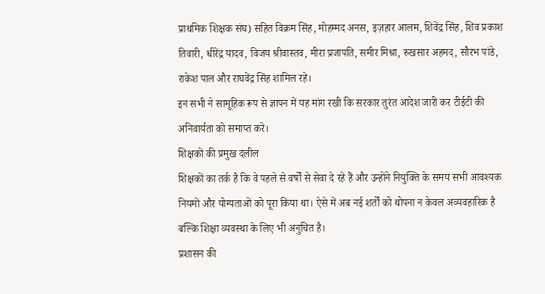प्राथमिक शिक्षक संघ) सहित विक्रम सिंह, मोहम्मद अनस, इज़हार आलम, शिवेंद्र सिंह, शिव प्रकाश तिवारी, धीरेंद्र यादव, विजय श्रीवास्तव, मीरा प्रजापति, समीर मिश्रा, रुखसार अहमद, सौरभ पांडे, राकेश पाल और राघवेंद्र सिंह शामिल रहे।
इन सभी ने सामूहिक रूप से ज्ञापन में यह मांग रखी कि सरकार तुरंत आदेश जारी कर टीईटी की अनिवार्यता को समाप्त करे।
शिक्षकों की प्रमुख दलील
शिक्षकों का तर्क है कि वे पहले से वर्षों से सेवा दे रहे हैं और उन्होंने नियुक्ति के समय सभी आवश्यक नियमों और योग्यताओं को पूरा किया था। ऐसे में अब नई शर्तों को थोपना न केवल अव्यवहारिक है बल्कि शिक्षा व्यवस्था के लिए भी अनुचित है।
प्रशासन की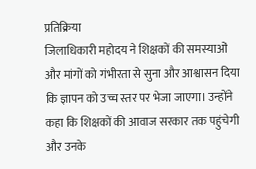प्रतिक्रिया
जिलाधिकारी महोदय ने शिक्षकों की समस्याओं और मांगों को गंभीरता से सुना और आश्वासन दिया कि ज्ञापन को उच्च स्तर पर भेजा जाएगा। उन्होंने कहा कि शिक्षकों की आवाज सरकार तक पहुंचेगी और उनके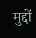मुद्दों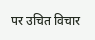पर उचित विचार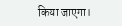किया जाएगा।